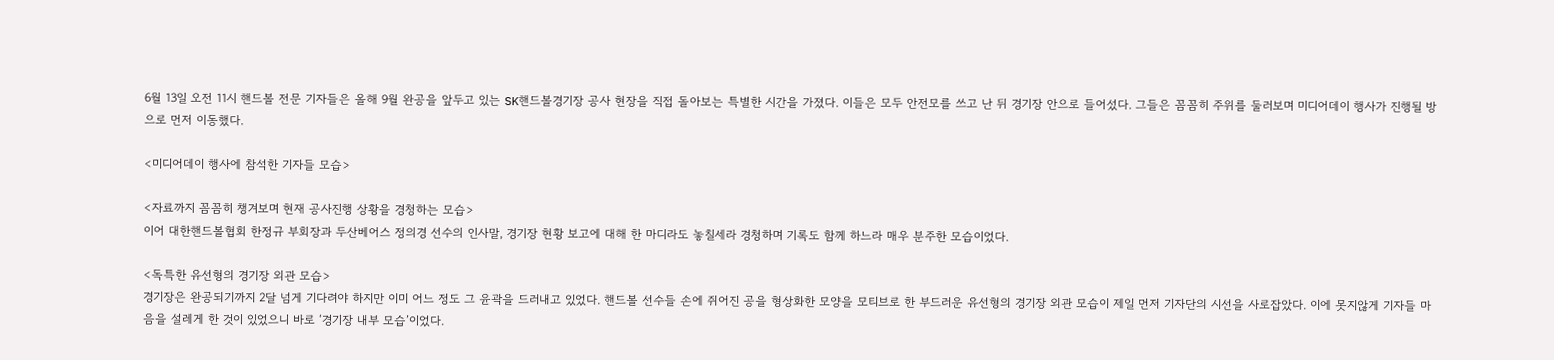6월 13일 오전 11시 핸드볼 전문 기자들은 올해 9월 완공을 앞두고 있는 SK핸드볼경기장 공사 현장을 직접 돌아보는 특별한 시간을 가졌다. 이들은 모두 안전모를 쓰고 난 뒤 경기장 안으로 들어섰다. 그들은 꼼꼼히 주위를 둘러보며 미디어데이 행사가 진행될 방으로 먼저 이동했다.

<미디어데이 행사에 참석한 기자들 모습>

<자료까지 꼼꼼히 챙겨보며 현재 공사진행 상황을 경청하는 모습>
이어 대한핸드볼협회 한정규 부회장과 두산베어스 정의경 선수의 인사말, 경기장 현황 보고에 대해 한 마디라도 놓칠세라 경청하며 기록도 함께 하느라 매우 분주한 모습이었다.

<독특한 유선형의 경기장 외관 모습>
경기장은 완공되기까지 2달 넘게 기다려야 하지만 이미 어느 정도 그 윤곽을 드러내고 있었다. 핸드볼 선수들 손에 쥐어진 공을 형상화한 모양을 모티브로 한 부드러운 유선형의 경기장 외관 모습이 제일 먼저 기자단의 시선을 사로잡았다. 이에 못지않게 기자들 마음을 설레게 한 것이 있었으니 바로 ‘경기장 내부 모습’이었다.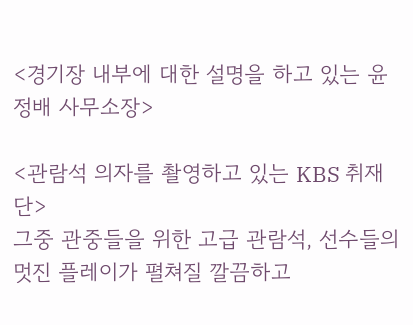<경기장 내부에 대한 설명을 하고 있는 윤정배 사무소장>

<관람석 의자를 촬영하고 있는 KBS 취재단>
그중 관중들을 위한 고급 관람석, 선수들의 멋진 플레이가 펼쳐질 깔끔하고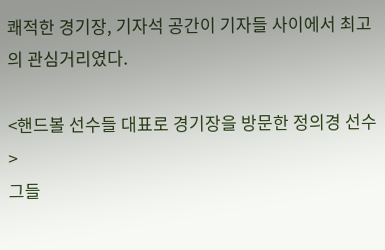쾌적한 경기장, 기자석 공간이 기자들 사이에서 최고의 관심거리였다.

<핸드볼 선수들 대표로 경기장을 방문한 정의경 선수>
그들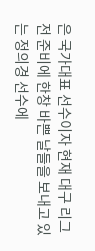은 국가대표 선수이자 현재 대구 리그전 준비에 한창 바쁜 날들을 보내고 있는 정의경 선수에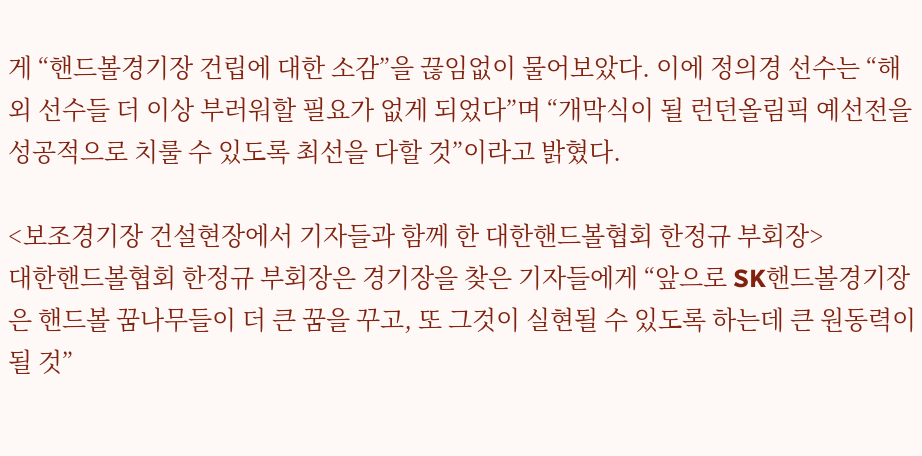게 “핸드볼경기장 건립에 대한 소감”을 끊임없이 물어보았다. 이에 정의경 선수는 “해외 선수들 더 이상 부러워할 필요가 없게 되었다”며 “개막식이 될 런던올림픽 예선전을 성공적으로 치룰 수 있도록 최선을 다할 것”이라고 밝혔다.

<보조경기장 건설현장에서 기자들과 함께 한 대한핸드볼협회 한정규 부회장>
대한핸드볼협회 한정규 부회장은 경기장을 찾은 기자들에게 “앞으로 SK핸드볼경기장은 핸드볼 꿈나무들이 더 큰 꿈을 꾸고, 또 그것이 실현될 수 있도록 하는데 큰 원동력이 될 것”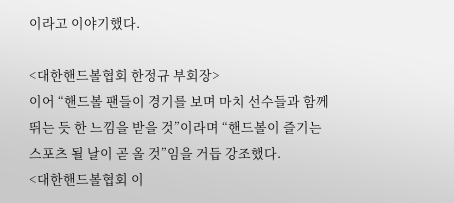이라고 이야기했다.

<대한핸드볼협회 한정규 부회장>
이어 “핸드볼 팬들이 경기를 보며 마치 선수들과 함께 뛰는 듯 한 느낌을 받을 것”이라며 “핸드볼이 즐기는 스포츠 될 날이 곧 올 것”임을 거듭 강조했다.
<대한핸드볼협회 이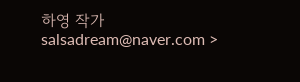하영 작가 salsadream@naver.com >